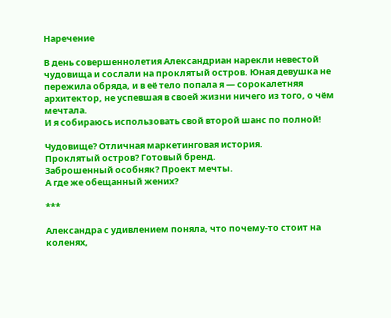Наречение

В день совершеннолетия Александриан нарекли невестой чудовища и сослали на проклятый остров. Юная девушка не пережила обряда, и в её тело попала я — сорокалетняя архитектор, не успевшая в своей жизни ничего из того, о чём мечтала.
И я собираюсь использовать свой второй шанс по полной!

Чудовище? Отличная маркетинговая история.
Проклятый остров? Готовый бренд.
Заброшенный особняк? Проект мечты.
А где же обещанный жених?

***

Александра с удивлением поняла, что почему-то стоит на коленях,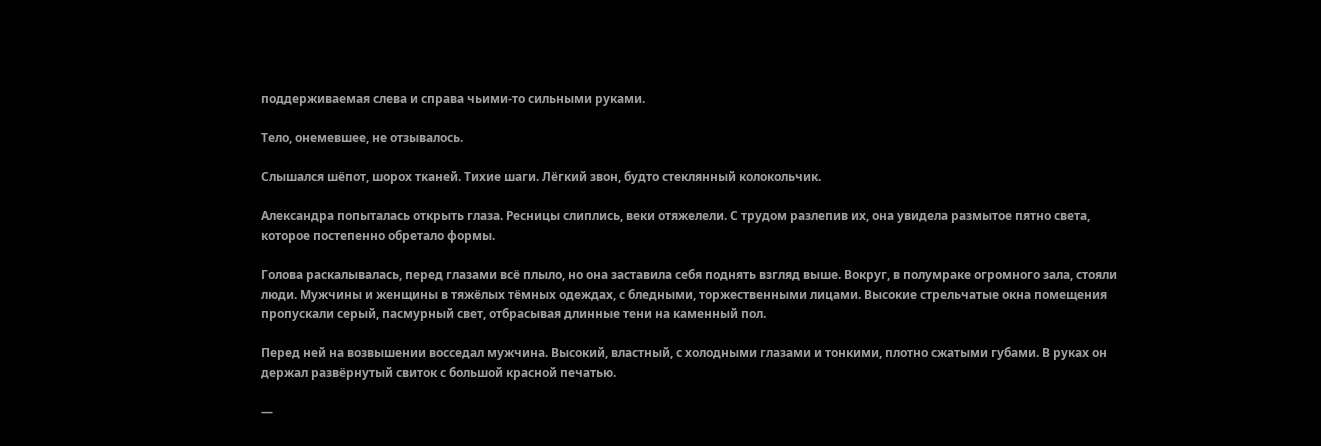поддерживаемая слева и справа чьими-то сильными руками.

Тело, онемевшее, не отзывалось.

Слышался шёпот, шорох тканей. Тихие шаги. Лёгкий звон, будто стеклянный колокольчик.

Александра попыталась открыть глаза. Ресницы слиплись, веки отяжелели. С трудом разлепив их, она увидела размытое пятно света, которое постепенно обретало формы.

Голова раскалывалась, перед глазами всё плыло, но она заставила себя поднять взгляд выше. Вокруг, в полумраке огромного зала, стояли люди. Мужчины и женщины в тяжёлых тёмных одеждах, с бледными, торжественными лицами. Высокие стрельчатые окна помещения пропускали серый, пасмурный свет, отбрасывая длинные тени на каменный пол.

Перед ней на возвышении восседал мужчина. Высокий, властный, с холодными глазами и тонкими, плотно сжатыми губами. В руках он держал развёрнутый свиток с большой красной печатью.

—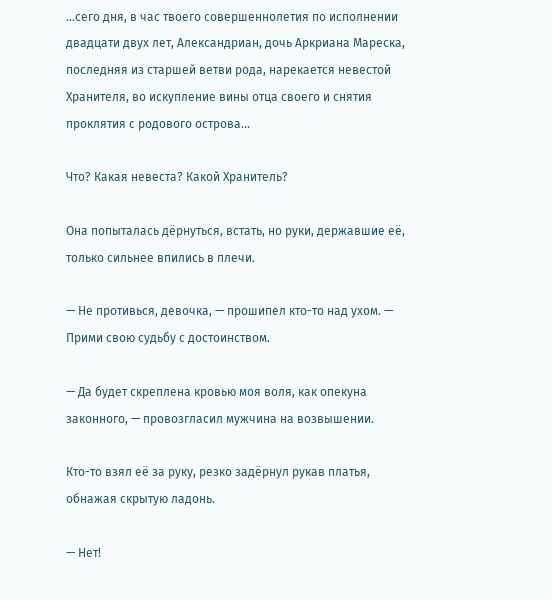...сего дня, в час твоего совершеннолетия по исполнении двадцати двух лет, Александриан, дочь Аркриана Мареска, последняя из старшей ветви рода, нарекается невестой Хранителя, во искупление вины отца своего и снятия проклятия с родового острова...

Что? Какая невеста? Какой Хранитель?

Она попыталась дёрнуться, встать, но руки, державшие её, только сильнее впились в плечи.

— Не противься, девочка, — прошипел кто-то над ухом. — Прими свою судьбу с достоинством.

— Да будет скреплена кровью моя воля, как опекуна законного, — провозгласил мужчина на возвышении.

Кто-то взял её за руку, резко задёрнул рукав платья, обнажая скрытую ладонь.

— Нет!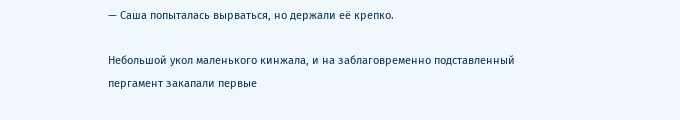— Саша попыталась вырваться, но держали её крепко.

Небольшой укол маленького кинжала, и на заблаговременно подставленный пергамент закапали первые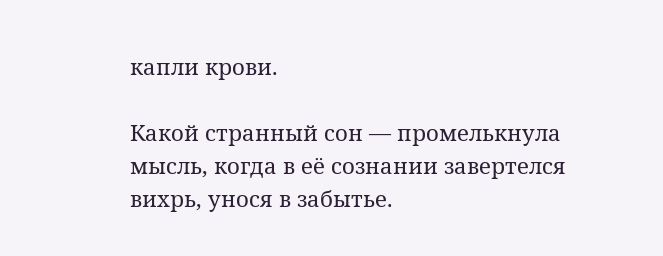капли крови.

Какой странный сон — промелькнула мысль, когда в её сознании завертелся вихрь, унося в забытье.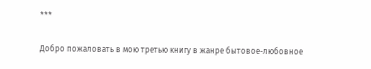***

Добро пожаловать в мою третью книгу в жанре бытовое-любовное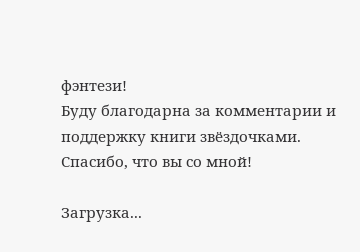фэнтези!
Буду благодарна за комментарии и поддержку книги звёздочками.
Спасибо, что вы со мной!

Загрузка...